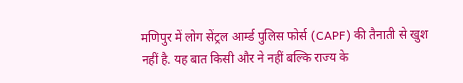मणिपुर में लोग सेंट्रल आर्म्ड पुलिस फोर्स (CAPF) की तैनाती से खुश नहीं है. यह बात किसी और ने नहीं बल्कि राज्य के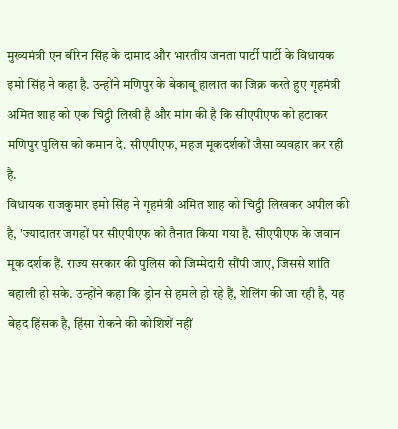मुख्यमंत्री एन बीरेन सिंह के दामाद और भारतीय जनता पार्टी पार्टी के विधायक इमो सिंह ने कहा है. उन्होंने मणिपुर के बेकाबू हालात का जिक्र करते हुए गृहमंत्री अमित शाह को एक चिट्ठी लिखी है और मांग की है कि सीएपीएफ को हटाकर मणिपुर पुलिस को कमान दे. सीएपीएफ, महज मूकदर्शकों जैसा व्यवहार कर रही है.
विधायक राजकुमार इमो सिंह ने गृहमंत्री अमित शाह को चिट्ठी लिखकर अपील की है, 'ज्यादातर जगहों पर सीएपीएफ को तैनात किया गया है. सीएपीएफ के जवान मूक दर्शक हैं. राज्य सरकार की पुलिस को जिम्मेदारी सौंपी जाए, जिससे शांति बहाली हो सके. उन्होंने कहा कि ड्रोन से हमले हो रहे हैं, शेलिंग की जा रही है, यह बेहद हिंसक है, हिंसा रोकने की कोशिशें नहीं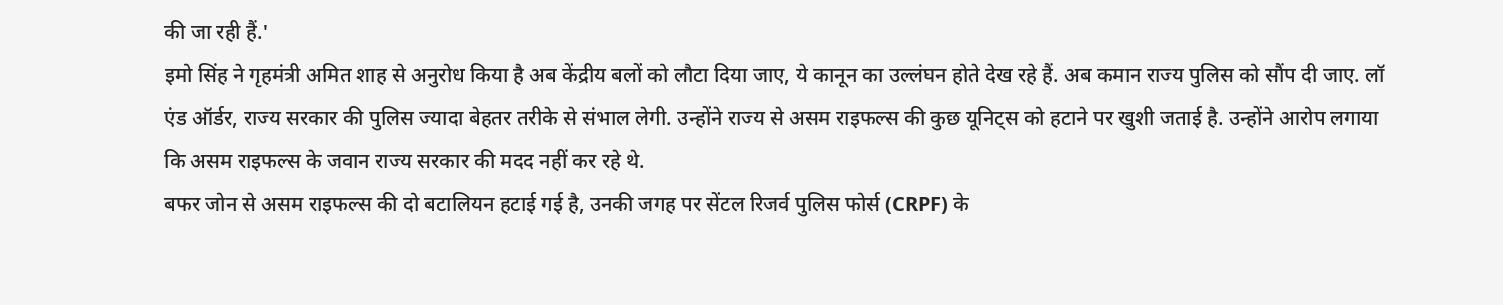की जा रही हैं.'
इमो सिंह ने गृहमंत्री अमित शाह से अनुरोध किया है अब केंद्रीय बलों को लौटा दिया जाए, ये कानून का उल्लंघन होते देख रहे हैं. अब कमान राज्य पुलिस को सौंप दी जाए. लॉ एंड ऑर्डर, राज्य सरकार की पुलिस ज्यादा बेहतर तरीके से संभाल लेगी. उन्होंने राज्य से असम राइफल्स की कुछ यूनिट्स को हटाने पर खुशी जताई है. उन्होंने आरोप लगाया कि असम राइफल्स के जवान राज्य सरकार की मदद नहीं कर रहे थे.
बफर जोन से असम राइफल्स की दो बटालियन हटाई गई है, उनकी जगह पर सेंटल रिजर्व पुलिस फोर्स (CRPF) के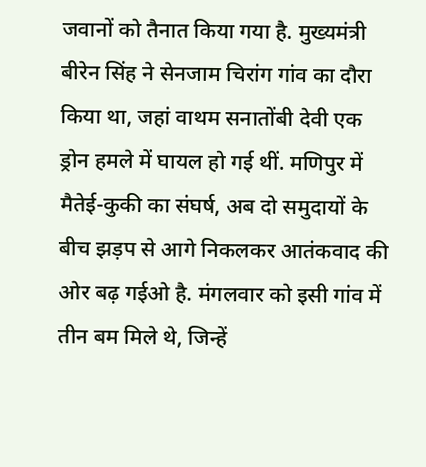जवानों को तैनात किया गया है. मुख्यमंत्री बीरेन सिंह ने सेनजाम चिरांग गांव का दौरा किया था, जहां वाथम सनातोंबी देवी एक ड्रोन हमले में घायल हो गई थीं. मणिपुर में मैतेई-कुकी का संघर्ष, अब दो समुदायों के बीच झड़प से आगे निकलकर आतंकवाद की ओर बढ़ गईओ है. मंगलवार को इसी गांव में तीन बम मिले थे, जिन्हें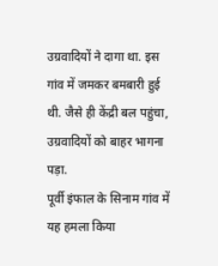उग्रवादियों ने दागा था. इस गांव में जमकर बमबारी हुई थी. जैसे ही केंद्री बल पहुंचा, उग्रवादियों को बाहर भागना पड़ा.
पूर्वी इंफाल के सिनाम गांव में यह हमला किया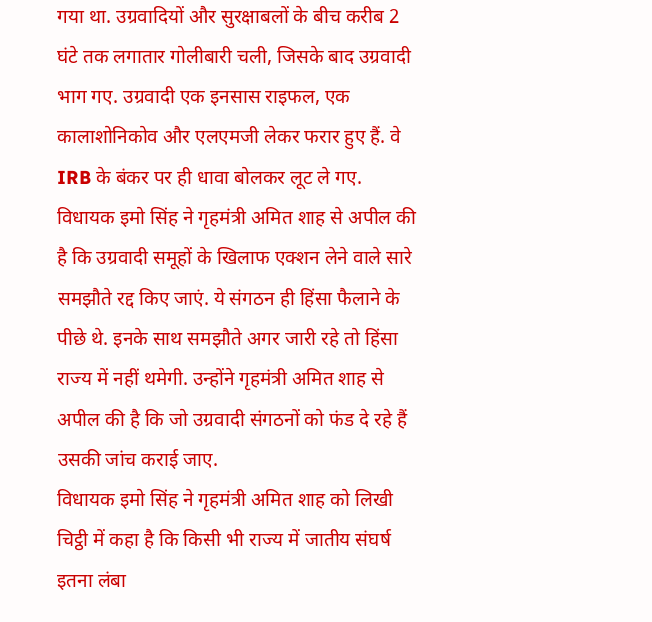गया था. उग्रवादियों और सुरक्षाबलों के बीच करीब 2 घंटे तक लगातार गोलीबारी चली, जिसके बाद उग्रवादी भाग गए. उग्रवादी एक इनसास राइफल, एक कालाशोनिकोव और एलएमजी लेकर फरार हुए हैं. वे IRB के बंकर पर ही धावा बोलकर लूट ले गए.
विधायक इमो सिंह ने गृहमंत्री अमित शाह से अपील की है कि उग्रवादी समूहों के खिलाफ एक्शन लेने वाले सारे समझौते रद्द किए जाएं. ये संगठन ही हिंसा फैलाने के पीछे थे. इनके साथ समझौते अगर जारी रहे तो हिंसा राज्य में नहीं थमेगी. उन्होंने गृहमंत्री अमित शाह से अपील की है कि जो उग्रवादी संगठनों को फंड दे रहे हैं उसकी जांच कराई जाए.
विधायक इमो सिंह ने गृहमंत्री अमित शाह को लिखी चिट्ठी में कहा है कि किसी भी राज्य में जातीय संघर्ष इतना लंबा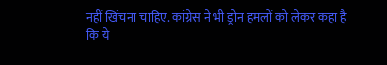नहीं खिंचना चाहिए. कांग्रेस ने भी ड्रोन हमलों को लेकर कहा है कि ये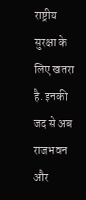राष्ट्रीय सुरक्षा के लिए खतरा है. इनकी जद से अब राजभवन और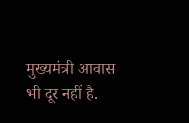मुख्यमंत्री आवास भी दूर नहीं है.